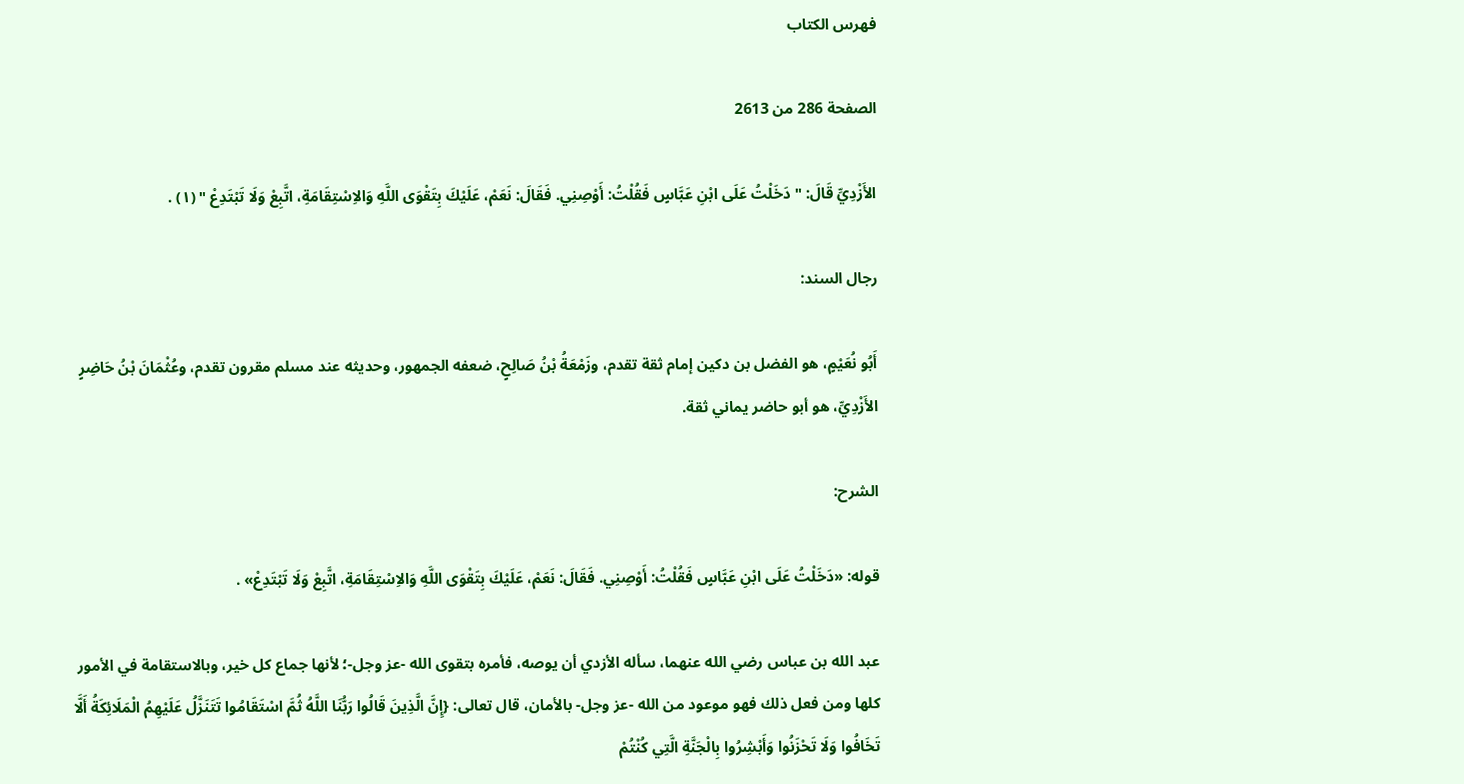فهرس الكتاب

الصفحة 286 من 2613

الأَزْدِيِّ قَالَ: " دَخَلْتُ عَلَى ابْنِ عَبَّاسٍ فَقُلْتُ: أَوْصِنِي. فَقَالَ: نَعَمْ، عَلَيْكَ بِتَقْوَى اللَّهِ وَالاِسْتِقَامَةِ، اتَّبِعْ وَلَا تَبْتَدِعْ " (١) .

رجال السند:

أَبُو نُعَيْمٍ، هو الفضل بن دكين إمام ثقة تقدم، وزَمْعَةُ بْنُ صَالِحٍ، ضعفه الجمهور، وحديثه عند مسلم مقرون تقدم، وعُثْمَانَ بْنُ حَاضِرٍ الأَزْدِيِّ، هو أبو حاضر يماني ثقة.

الشرح:

قوله: «دَخَلْتُ عَلَى ابْنِ عَبَّاسٍ فَقُلْتُ: أَوْصِنِي. فَقَالَ: نَعَمْ، عَلَيْكَ بِتَقْوَى اللَّهِ وَالاِسْتِقَامَةِ، اتَّبِعْ وَلَا تَبْتَدِعْ» .

عبد الله بن عباس رضي الله عنهما، سأله الأزدي أن يوصه، فأمره بتقوى الله -عز وجل-؛ لأنها جماع كل خير، وبالاستقامة في الأمور كلها ومن فعل ذلك فهو موعود من الله -عز وجل- بالأمان، قال تعالى: {إِنَّ الَّذِينَ قَالُوا رَبُّنَا اللَّهُ ثُمَّ اسْتَقَامُوا تَتَنَزَّلُ عَلَيْهِمُ الْمَلَائِكَةُ أَلَّا تَخَافُوا وَلَا تَحْزَنُوا وَأَبْشِرُوا بِالْجَنَّةِ الَّتِي كُنْتُمْ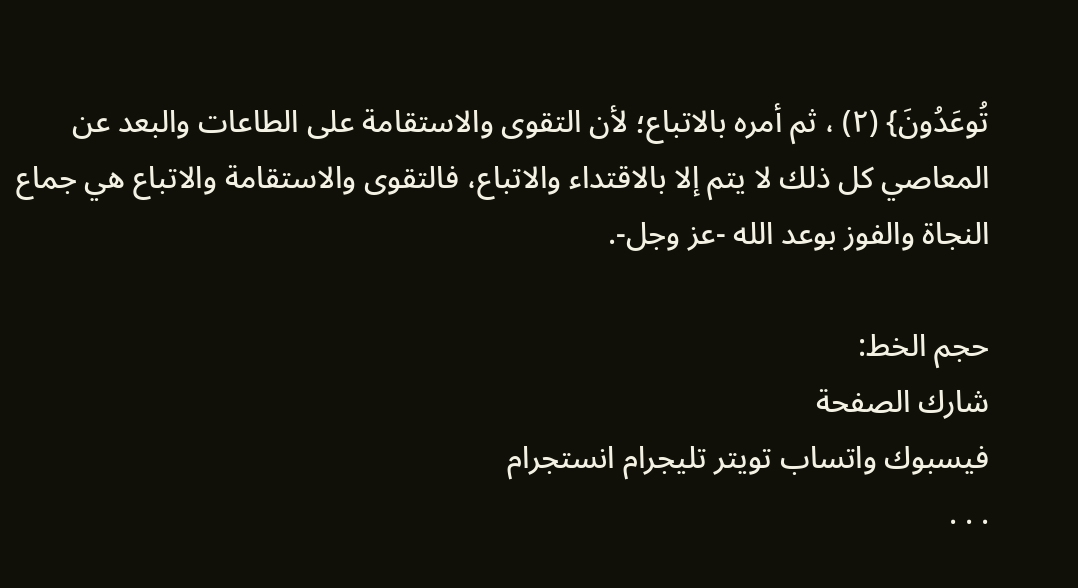تُوعَدُونَ} (٢) ، ثم أمره بالاتباع؛ لأن التقوى والاستقامة على الطاعات والبعد عن المعاصي كل ذلك لا يتم إلا بالاقتداء والاتباع، فالتقوى والاستقامة والاتباع هي جماع النجاة والفوز بوعد الله -عز وجل-.

حجم الخط:
شارك الصفحة
فيسبوك واتساب تويتر تليجرام انستجرام
. . .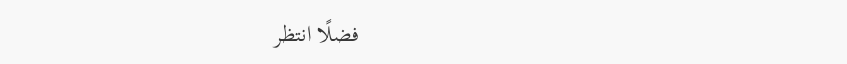فضلًا انتظر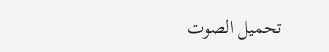تحميل الصوت